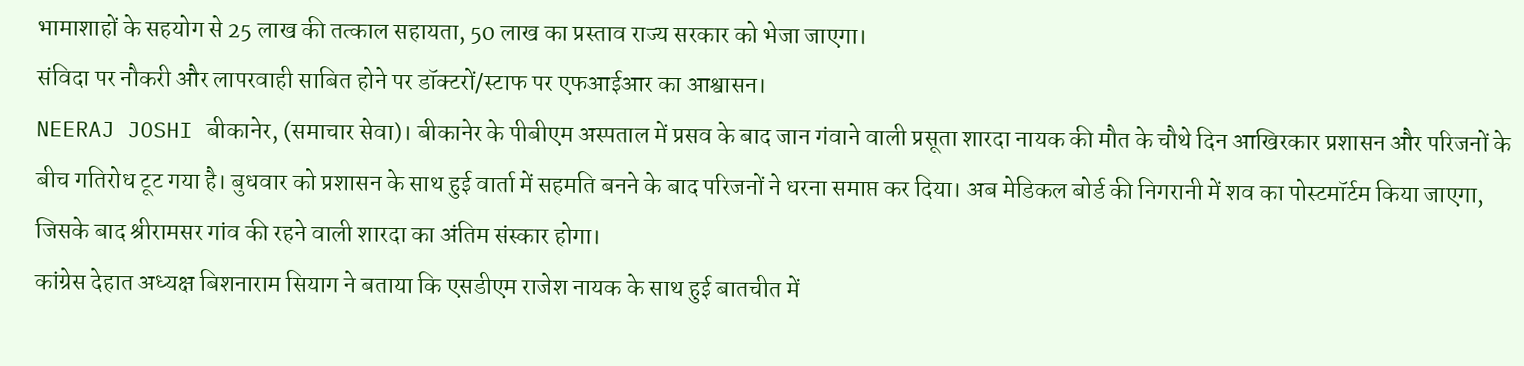भामाशाहों के सहयोग से 25 लाख की तत्काल सहायता, 50 लाख का प्रस्ताव राज्य सरकार को भेजा जाएगा।
संविदा पर नौकरी और लापरवाही साबित होने पर डॉक्टरों/स्टाफ पर एफआईआर का आश्वासन।
NEERAJ JOSHI बीकानेर, (समाचार सेवा)। बीकानेर के पीबीएम अस्पताल में प्रसव के बाद जान गंवाने वाली प्रसूता शारदा नायक की मौत के चौथे दिन आखिरकार प्रशासन और परिजनों के बीच गतिरोध टूट गया है। बुधवार को प्रशासन के साथ हुई वार्ता में सहमति बनने के बाद परिजनों ने धरना समाप्त कर दिया। अब मेडिकल बोर्ड की निगरानी में शव का पोस्टमॉर्टम किया जाएगा, जिसके बाद श्रीरामसर गांव की रहने वाली शारदा का अंतिम संस्कार होगा।
कांग्रेस देहात अध्यक्ष बिशनाराम सियाग ने बताया कि एसडीएम राजेश नायक के साथ हुई बातचीत में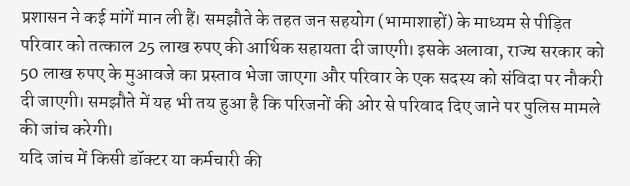प्रशासन ने कई मांगें मान ली हैं। समझौते के तहत जन सहयोग (भामाशाहों) के माध्यम से पीड़ित परिवार को तत्काल 25 लाख रुपए की आर्थिक सहायता दी जाएगी। इसके अलावा, राज्य सरकार को 50 लाख रुपए के मुआवजे का प्रस्ताव भेजा जाएगा और परिवार के एक सदस्य को संविदा पर नौकरी दी जाएगी। समझौते में यह भी तय हुआ है कि परिजनों की ओर से परिवाद दिए जाने पर पुलिस मामले की जांच करेगी।
यदि जांच में किसी डॉक्टर या कर्मचारी की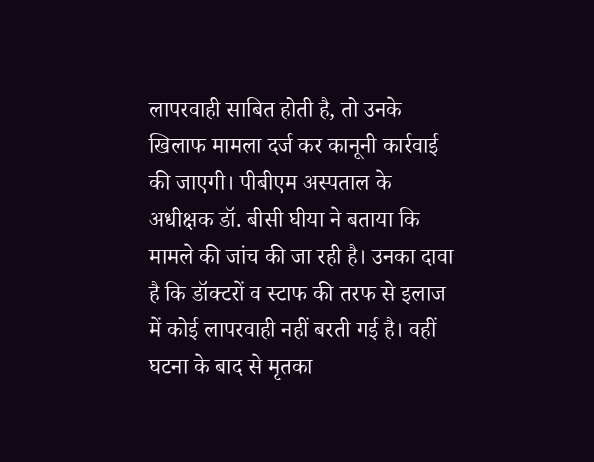लापरवाही साबित होती है, तो उनके खिलाफ मामला दर्ज कर कानूनी कार्रवाई की जाएगी। पीबीएम अस्पताल के अधीक्षक डॉ. बीसी घीया ने बताया कि मामले की जांच की जा रही है। उनका दावा है कि डॉक्टरों व स्टाफ की तरफ से इलाज में कोई लापरवाही नहीं बरती गई है। वहीं घटना के बाद से मृतका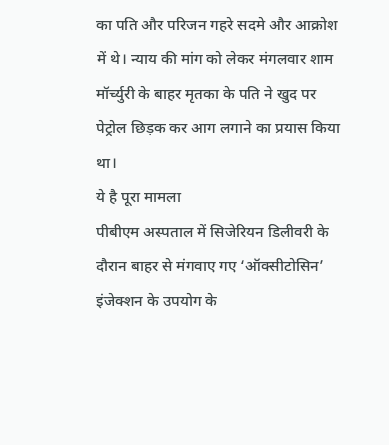का पति और परिजन गहरे सदमे और आक्रोश में थे। न्याय की मांग को लेकर मंगलवार शाम मॉर्च्युरी के बाहर मृतका के पति ने खुद पर पेट्रोल छिड़क कर आग लगाने का प्रयास किया था।
ये है पूरा मामला
पीबीएम अस्पताल में सिजेरियन डिलीवरी के दौरान बाहर से मंगवाए गए ‘ऑक्सीटोसिन’ इंजेक्शन के उपयोग के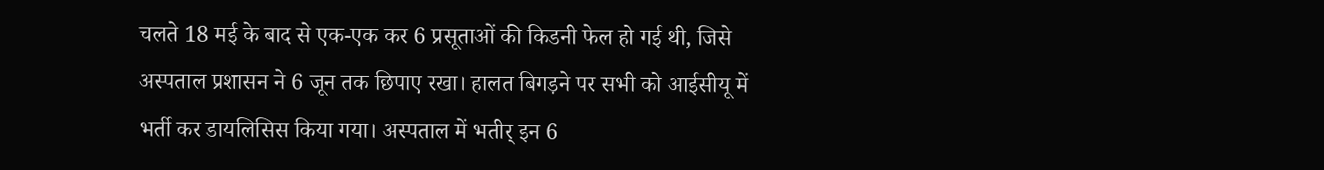चलते 18 मई के बाद से एक-एक कर 6 प्रसूताओं की किडनी फेल हो गई थी, जिसे अस्पताल प्रशासन ने 6 जून तक छिपाए रखा। हालत बिगड़ने पर सभी को आईसीयू में भर्ती कर डायलिसिस किया गया। अस्पताल में भतीर् इन 6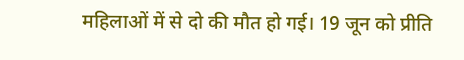महिलाओं में से दो की मौत हो गई। 19 जून को प्रीति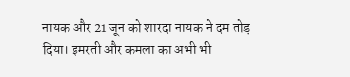नायक और 21 जून को शारदा नायक ने दम तोड़ दिया। इमरती और कमला का अभी भी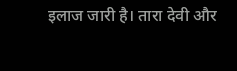इलाज जारी है। तारा देवी और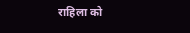राहिला को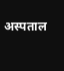अस्पताल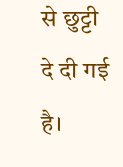से छुट्टी दे दी गई है।